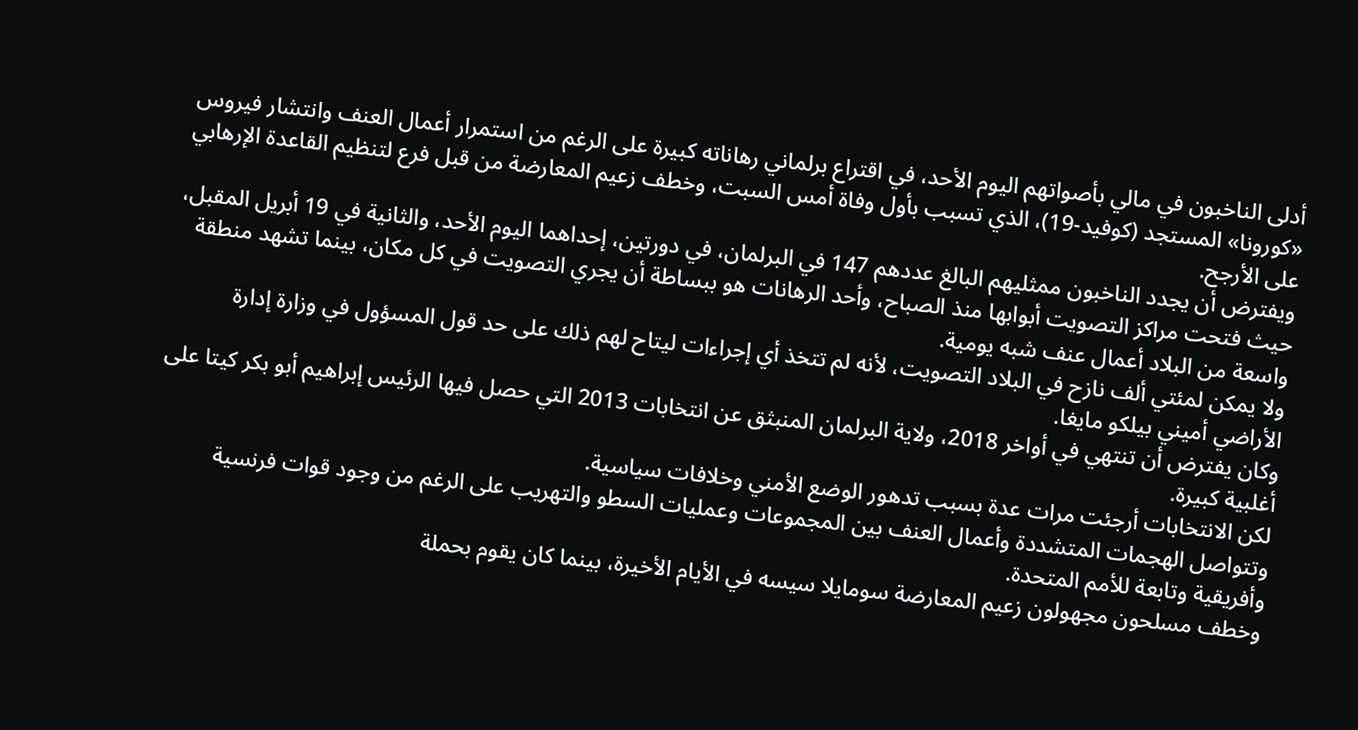أدلى الناخبون في مالي بأصواتهم اليوم الأحد، في اقتراع برلماني رهاناته كبيرة على الرغم من استمرار أعمال العنف وانتشار فيروس «كورونا» المستجد (كوفيد-19)، الذي تسبب بأول وفاة أمس السبت، وخطف زعيم المعارضة من قبل فرع لتنظيم القاعدة الإرهابي على الأرجح.
ويفترض أن يجدد الناخبون ممثليهم البالغ عددهم 147 في البرلمان، في دورتين، إحداهما اليوم الأحد، والثانية في 19 أبريل المقبل، حيث فتحت مراكز التصويت أبوابها منذ الصباح، وأحد الرهانات هو ببساطة أن يجري التصويت في كل مكان، بينما تشهد منطقة واسعة من البلاد أعمال عنف شبه يومية.
ولا يمكن لمئتي ألف نازح في البلاد التصويت، لأنه لم تتخذ أي إجراءات ليتاح لهم ذلك على حد قول المسؤول في وزارة إدارة الأراضي أميني بيلكو مايغا.
وكان يفترض أن تنتهي في أواخر 2018، ولاية البرلمان المنبثق عن انتخابات 2013 التي حصل فيها الرئيس إبراهيم أبو بكر كيتا على أغلبية كبيرة.
لكن الانتخابات أرجئت مرات عدة بسبب تدهور الوضع الأمني وخلافات سياسية.
وتتواصل الهجمات المتشددة وأعمال العنف بين المجموعات وعمليات السطو والتهريب على الرغم من وجود قوات فرنسية وأفريقية وتابعة للأمم المتحدة.
وخطف مسلحون مجهولون زعيم المعارضة سومايلا سيسه في الأيام الأخيرة، بينما كان يقوم بحملة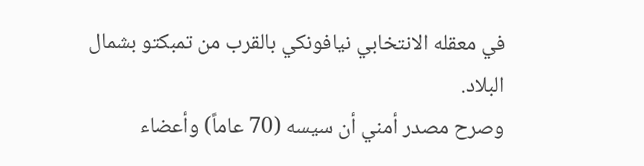في معقله الانتخابي نيافونكي بالقرب من تمبكتو بشمال البلاد.
وصرح مصدر أمني أن سيسه (70 عاماً) وأعضاء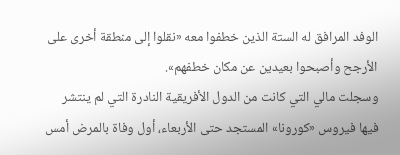الوفد المرافق له الستة الذين خطفوا معه «نقلوا إلى منطقة أخرى على الأرجح وأصبحوا بعيدين عن مكان خطفهم».
وسجلت مالي التي كانت من الدول الأفريقية النادرة التي لم ينتشر فيها فيروس «كورونا» المستجد حتى الأربعاء، أول وفاة بالمرض أمس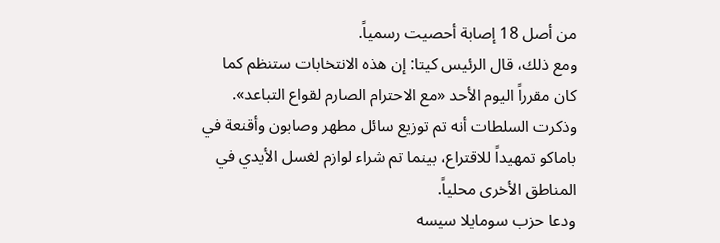من أصل 18 إصابة أحصيت رسمياً.
ومع ذلك، قال الرئيس كيتا: إن هذه الانتخابات ستنظم كما كان مقرراً اليوم الأحد «مع الاحترام الصارم لقواع التباعد».
وذكرت السلطات أنه تم توزيع سائل مطهر وصابون وأقنعة في باماكو تمهيداً للاقتراع، بينما تم شراء لوازم لغسل الأيدي في المناطق الأخرى محلياً.
ودعا حزب سومايلا سيسه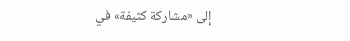إلى «مشاركة كثيفة» في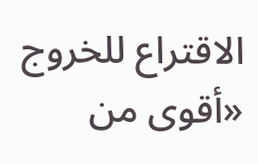الاقتراع للخروج «أقوى من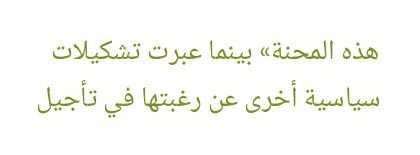هذه المحنة» بينما عبرت تشكيلات سياسية أخرى عن رغبتها في تأجيل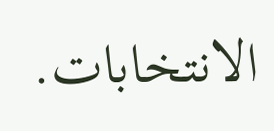الانتخابات.